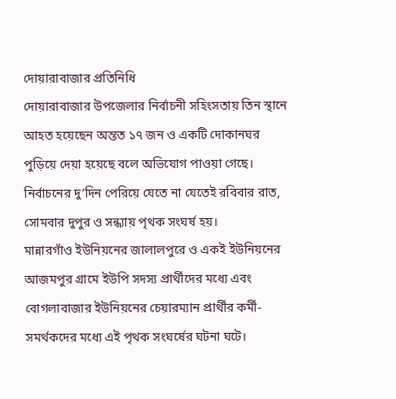দোয়ারাবাজার প্রতিনিধি
দোয়ারাবাজার উপজেলার নির্বাচনী সহিংসতায় তিন স্থানে আহত হয়েছেন অন্তত ১৭ জন ও একটি দোকানঘর পুড়িয়ে দেয়া হয়েছে বলে অভিযোগ পাওয়া গেছে। নির্বাচনের দু’দিন পেরিয়ে যেতে না যেতেই রবিবার রাত, সোমবার দুপুর ও সন্ধ্যায় পৃথক সংঘর্ষ হয়।
মান্নারগাঁও ইউনিয়নের জালালপুরে ও একই ইউনিয়নের আজমপুর গ্রামে ইউপি সদস্য প্রার্থীদের মধ্যে এবং বোগলাবাজার ইউনিয়নের চেয়ারম্যান প্রার্থীর কর্মী-সমর্থকদের মধ্যে এই পৃথক সংঘর্ষের ঘটনা ঘটে।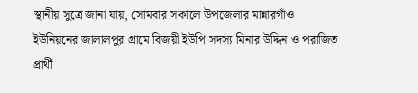স্থানীয় সুত্রে জানা যায়, সোমবার সকালে উপজেলার মান্নারগাঁও ইউনিয়নের জালালপুর গ্রামে বিজয়ী ইউপি সদস্য মিনার উদ্দিন ও পরাজিত প্রার্থী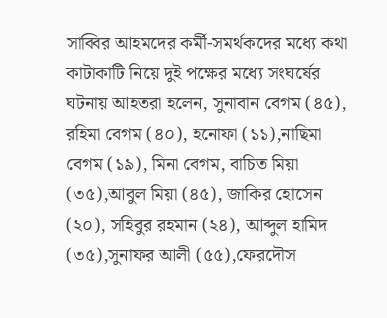সাব্বির আহমদের কর্মী-সমর্থকদের মধ্যে কথা কাটাকাটি নিয়ে দুই পক্ষের মধ্যে সংঘর্ষের ঘটনায় আহতরা হলেন, সুনাবান বেগম (৪৫), রহিমা বেগম (৪০), হনোফা (১১),নাছিমা বেগম (১৯), মিনা বেগম, বাচিত মিয়া (৩৫),আবুল মিয়া (৪৫), জাকির হোসেন (২০), সহিবুর রহমান (২৪), আব্দুল হামিদ (৩৫),সুনাফর আলী (৫৫),ফেরদৌস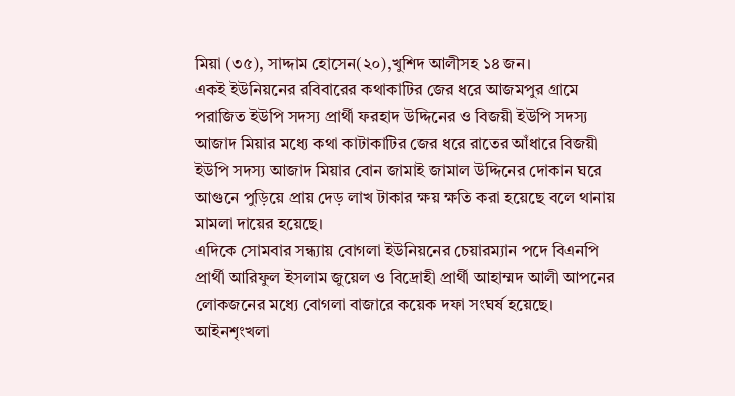মিয়া (৩৫), সাদ্দাম হোসেন(২০),খুশিদ আলীসহ ১৪ জন।
একই ইউনিয়নের রবিবারের কথাকাটির জের ধরে আজমপুর গ্রামে পরাজিত ইউপি সদস্য প্রার্থী ফরহাদ উদ্দিনের ও বিজয়ী ইউপি সদস্য আজাদ মিয়ার মধ্যে কথা কাটাকাটির জের ধরে রাতের আঁধারে বিজয়ী ইউপি সদস্য আজাদ মিয়ার বোন জামাই জামাল উদ্দিনের দোকান ঘরে আগুনে পুড়িয়ে প্রায় দেড় লাখ টাকার ক্ষয় ক্ষতি করা হয়েছে বলে থানায় মামলা দায়ের হয়েছে।
এদিকে সোমবার সন্ধ্যায় বোগলা ইউনিয়নের চেয়ারম্যান পদে বিএনপি প্রার্থী আরিফুল ইসলাম জুয়েল ও বিদ্রোহী প্রার্থী আহাম্মদ আলী আপনের লোকজনের মধ্যে বোগলা বাজারে কয়েক দফা সংঘর্ষ হয়েছে। আইনশৃংখলা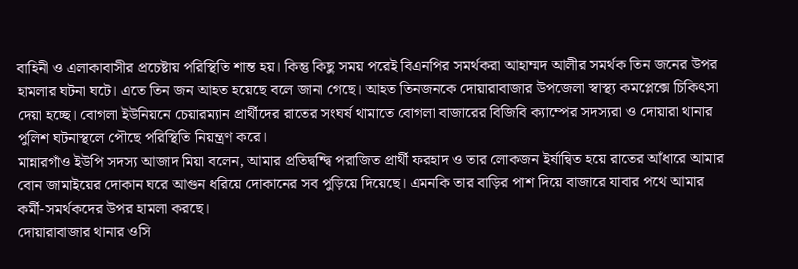বাহিনী ও এলাকাবাসীর প্রচেষ্টায় পরিস্থিতি শান্ত হয়। কিন্তু কিছু সময় পরেই বিএনপির সমর্থকরা আহাম্মদ আলীর সমর্থক তিন জনের উপর হামলার ঘটনা ঘটে। এতে তিন জন আহত হয়েছে বলে জানা গেছে। আহত তিনজনকে দোয়ারাবাজার উপজেলা স্বাস্থ্য কমপ্লেক্সে চিকিৎসা দেয়া হচ্ছে। বোগলা ইউনিয়নে চেয়ারম্যান প্রার্থীদের রাতের সংঘর্ষ থামাতে বোগলা বাজারের বিজিবি ক্যাম্পের সদস্যরা ও দোয়ারা থানার পুলিশ ঘটনাস্থলে পৌছে পরিস্থিতি নিয়ন্ত্রণ করে।
মান্নারগাঁও ইউপি সদস্য আজাদ মিয়া বলেন, আমার প্রতিদ্বন্দ্বি পরাজিত প্রার্থী ফরহাদ ও তার লোকজন ইর্ষান্বিত হয়ে রাতের আঁধারে আমার বোন জামাইয়ের দোকান ঘরে আগুন ধরিয়ে দোকানের সব পুড়িয়ে দিয়েছে। এমনকি তার বাড়ির পাশ দিয়ে বাজারে যাবার পথে আমার কর্মী-সমর্থকদের উপর হামলা করছে।
দোয়ারাবাজার থানার ওসি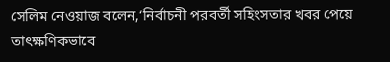সেলিম নেওয়াজ বলেন,‘নির্বাচনী পরবর্তী সহিংসতার খবর পেয়ে তাৎক্ষণিকভাবে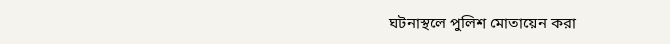ঘটনাস্থলে পুলিশ মোতায়েন করা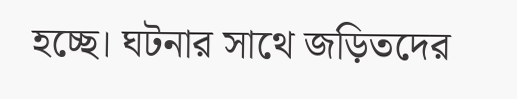হচ্ছে। ঘটনার সাথে জড়িতদের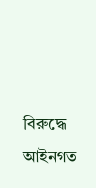বিরুদ্ধে আইনগত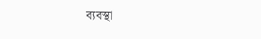ব্যবস্থা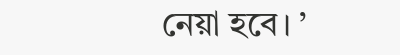নেয়া হবে। ’